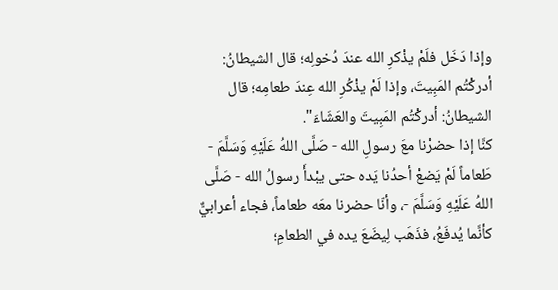وإذا دَخَل فلَمْ يذْكرِ الله عندَ دُخولِه؛ قال الشيطانُ: أدركْتُم المَبِيتَ، وإذا لَمْ يذْكُرِ الله عِندَ طعامِه؛ قال الشيطانُ: أدركْتُم المَبِيتَ والعَشَاءَ".
كنَّا إذا حضرْنا معَ رسولِ الله - صَلَّى اللهُ عَلَيْهِ وَسَلَّمَ - طَعاماً لَمْ يَضعْ أحدُنا يَده حتى يبْدأَ رسولُ الله - صَلَّى اللهُ عَلَيْهِ وَسَلَّمَ -، وأنّا حضرنا معَه طعاماً، فجاء أعرابيٌّ كأنَّما يُدفَعُ، فذَهَب لِيضَعَ يده في الطعامِ؛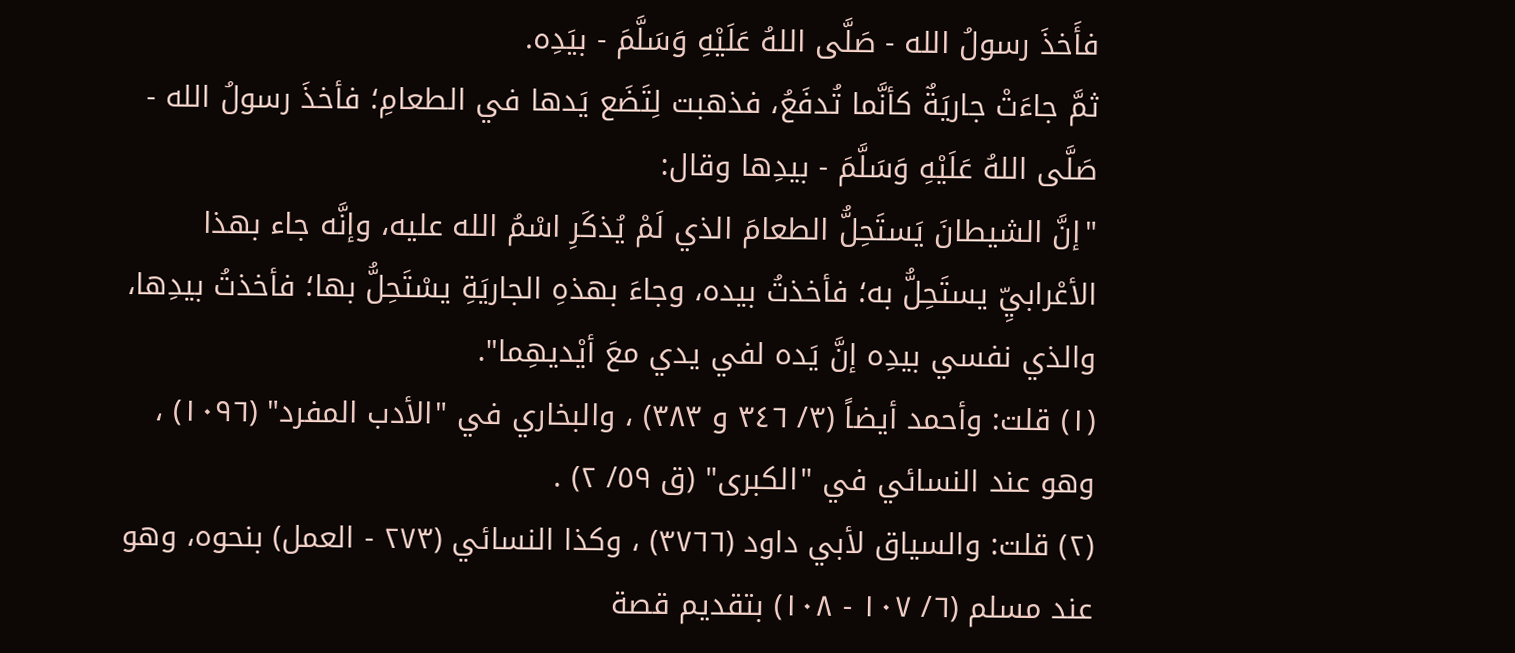فأَخذَ رسولُ الله - صَلَّى اللهُ عَلَيْهِ وَسَلَّمَ - بيَدِه.
ثمَّ جاءَتْ جاريَةٌ كأنَّما تُدفَعُ، فذهبت لِتَضَع يَدها في الطعامِ؛ فأخذَ رسولُ الله - صَلَّى اللهُ عَلَيْهِ وَسَلَّمَ - بيدِها وقال:
"إنَّ الشيطانَ يَستَحِلُّ الطعامَ الذي لَمْ يُذكَرِ اسْمُ الله عليه، وإنَّه جاء بهذا الأعْرابيِّ يستَحِلُّ به؛ فأخذتُ بيده، وجاءَ بهذهِ الجاريَةِ يسْتَحِلُّ بها؛ فأخذتُ بيدِها، والذي نفسي بيدِه إنَّ يَده لفي يدي معَ أيْديهِما".
(١) قلت: وأحمد أيضاً (٣/ ٣٤٦ و ٣٨٣) ، والبخاري في "الأدب المفرد" (١٠٩٦) ، وهو عند النسائي في "الكبرى" (ق ٥٩/ ٢) .
(٢) قلت: والسياق لأبي داود (٣٧٦٦) ، وكذا النسائي (٢٧٣ - العمل) بنحوه، وهو عند مسلم (٦/ ١٠٧ - ١٠٨) بتقديم قصة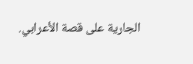الجارية على قصة الأعرابي.